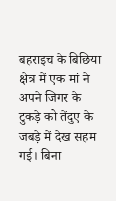बहराइच के बिछिया क्षेत्र में एक मां ने अपने जिगर के टुकड़े को तेंदुए के जबड़े में देख सहम गई। बिना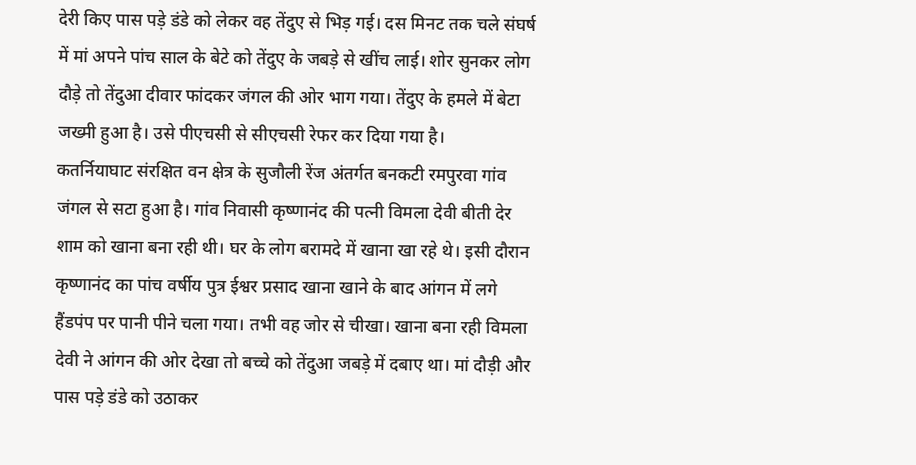देरी किए पास पड़े डंडे को लेकर वह तेंदुए से भिड़ गई। दस मिनट तक चले संघर्ष में मां अपने पांच साल के बेटे को तेंदुए के जबड़े से खींच लाई। शोर सुनकर लोग दौड़े तो तेंदुआ दीवार फांदकर जंगल की ओर भाग गया। तेंदुए के हमले में बेटा जख्मी हुआ है। उसे पीएचसी से सीएचसी रेफर कर दिया गया है।
कतर्नियाघाट संरक्षित वन क्षेत्र के सुजौली रेंज अंतर्गत बनकटी रमपुरवा गांव जंगल से सटा हुआ है। गांव निवासी कृष्णानंद की पत्नी विमला देवी बीती देर शाम को खाना बना रही थी। घर के लोग बरामदे में खाना खा रहे थे। इसी दौरान कृष्णानंद का पांच वर्षीय पुत्र ईश्वर प्रसाद खाना खाने के बाद आंगन में लगे हैंडपंप पर पानी पीने चला गया। तभी वह जोर से चीखा। खाना बना रही विमला देवी ने आंगन की ओर देखा तो बच्चे को तेंदुआ जबड़े में दबाए था। मां दौड़ी और पास पड़े डंडे को उठाकर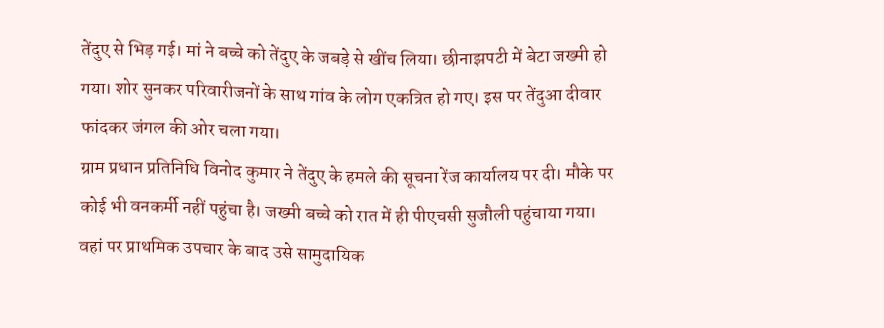तेंदुए से भिड़ गई। मां ने बच्चे को तेंदुए के जबड़े से खींच लिया। छीनाझपटी में बेटा जख्मी हो गया। शोर सुनकर परिवारीजनों के साथ गांव के लोग एकत्रित हो गए। इस पर तेंदुआ दीवार फांदकर जंगल की ओर चला गया।
ग्राम प्रधान प्रतिनिधि विनोद कुमार ने तेंदुए के हमले की सूचना रेंज कार्यालय पर दी। मौके पर कोई भी वनकर्मी नहीं पहुंचा है। जख्मी बच्चे को रात में ही पीएचसी सुजौली पहुंचाया गया। वहां पर प्राथमिक उपचार के बाद उसे सामुदायिक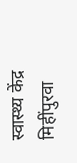स्वास्थ्य केंद्र मिहींपुरवा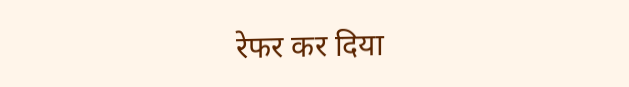रेफर कर दिया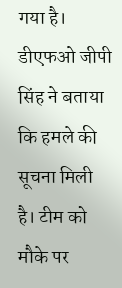गया है। डीएफओ जीपी सिंह ने बताया कि हमले की सूचना मिली है। टीम को मौके पर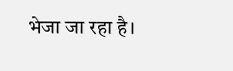भेजा जा रहा है।